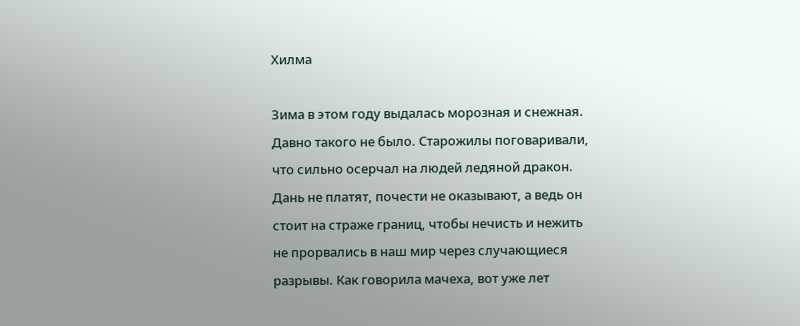Хилма

Зима в этом году выдалась морозная и снежная. Давно такого не было. Старожилы поговаривали, что сильно осерчал на людей ледяной дракон. Дань не платят, почести не оказывают, а ведь он стоит на страже границ, чтобы нечисть и нежить не прорвались в наш мир через случающиеся разрывы. Как говорила мачеха, вот уже лет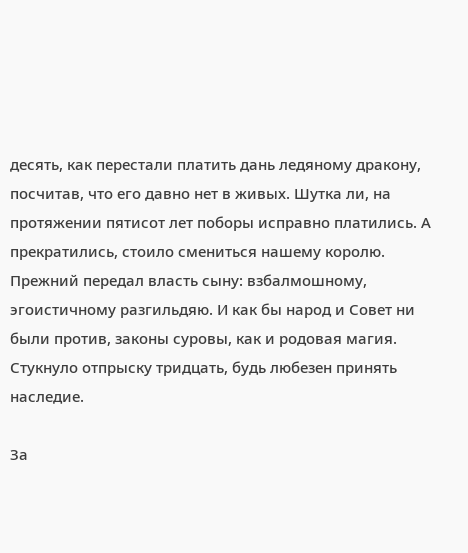десять, как перестали платить дань ледяному дракону, посчитав, что его давно нет в живых. Шутка ли, на протяжении пятисот лет поборы исправно платились. А прекратились, стоило смениться нашему королю. Прежний передал власть сыну: взбалмошному, эгоистичному разгильдяю. И как бы народ и Совет ни были против, законы суровы, как и родовая магия. Стукнуло отпрыску тридцать, будь любезен принять наследие.

За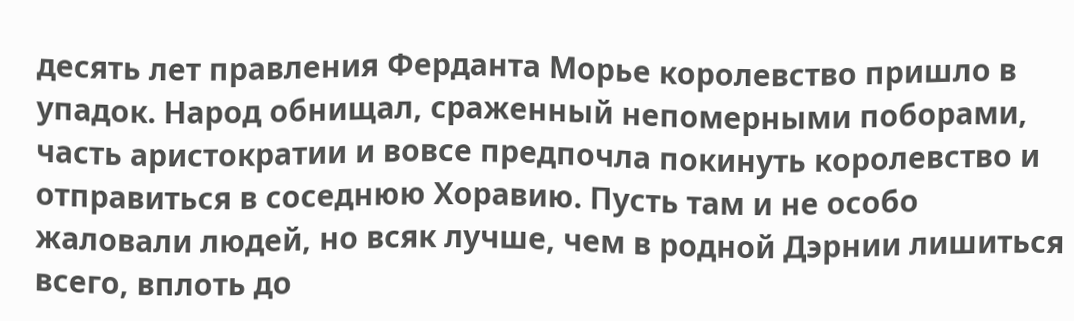десять лет правления Ферданта Морье королевство пришло в упадок. Народ обнищал, сраженный непомерными поборами, часть аристократии и вовсе предпочла покинуть королевство и отправиться в соседнюю Хоравию. Пусть там и не особо жаловали людей, но всяк лучше, чем в родной Дэрнии лишиться всего, вплоть до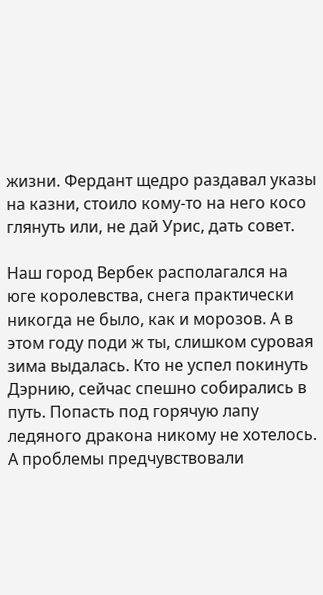жизни. Фердант щедро раздавал указы на казни, стоило кому-то на него косо глянуть или, не дай Урис, дать совет.

Наш город Вербек располагался на юге королевства, снега практически никогда не было, как и морозов. А в этом году поди ж ты, слишком суровая зима выдалась. Кто не успел покинуть Дэрнию, сейчас спешно собирались в путь. Попасть под горячую лапу ледяного дракона никому не хотелось. А проблемы предчувствовали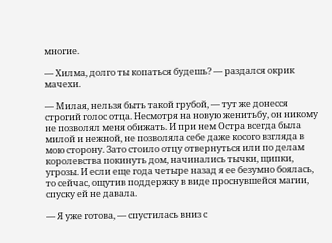многие.

— Хилма, долго ты копаться будешь? — раздался окрик мачехи.

— Милая, нельзя быть такой грубой, — тут же донесся строгий голос отца. Несмотря на новую женитьбу, он никому не позволял меня обижать. И при нем Остра всегда была милой и нежной, не позволяла себе даже косого взгляда в мою сторону. Зато стоило отцу отвернуться или по делам королевства покинуть дом, начинались тычки, щипки, угрозы. И если еще года четыре назад я ее безумно боялась, то сейчас, ощутив поддержку в виде проснувшейся магии, спуску ей не давала.

— Я уже готова, — спустилась вниз с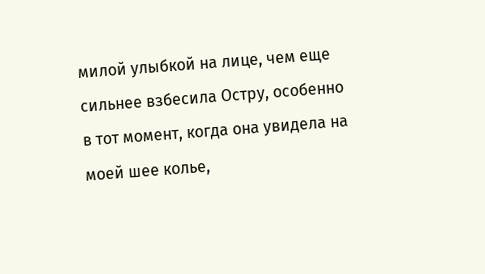милой улыбкой на лице, чем еще сильнее взбесила Остру, особенно в тот момент, когда она увидела на моей шее колье,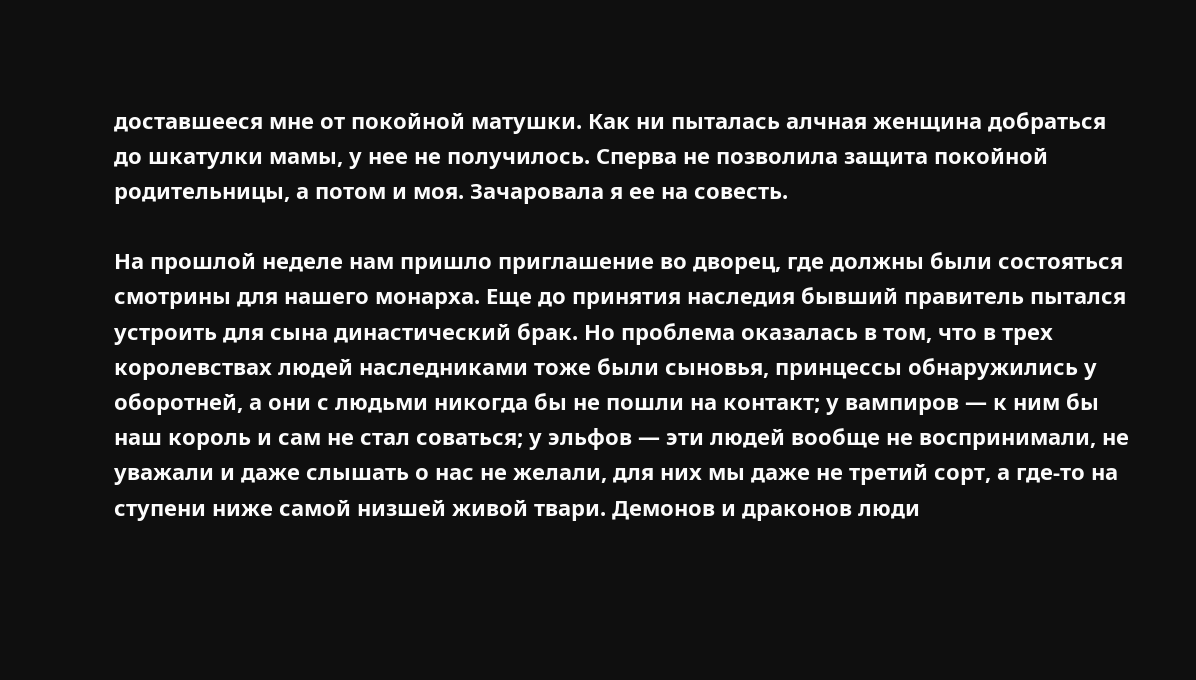доставшееся мне от покойной матушки. Как ни пыталась алчная женщина добраться до шкатулки мамы, у нее не получилось. Сперва не позволила защита покойной родительницы, а потом и моя. Зачаровала я ее на совесть.

На прошлой неделе нам пришло приглашение во дворец, где должны были состояться смотрины для нашего монарха. Еще до принятия наследия бывший правитель пытался устроить для сына династический брак. Но проблема оказалась в том, что в трех королевствах людей наследниками тоже были сыновья, принцессы обнаружились у оборотней, а они с людьми никогда бы не пошли на контакт; у вампиров — к ним бы наш король и сам не стал соваться; у эльфов — эти людей вообще не воспринимали, не уважали и даже слышать о нас не желали, для них мы даже не третий сорт, а где-то на ступени ниже самой низшей живой твари. Демонов и драконов люди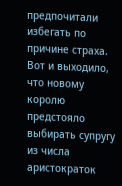предпочитали избегать по причине страха. Вот и выходило, что новому королю предстояло выбирать супругу из числа аристократок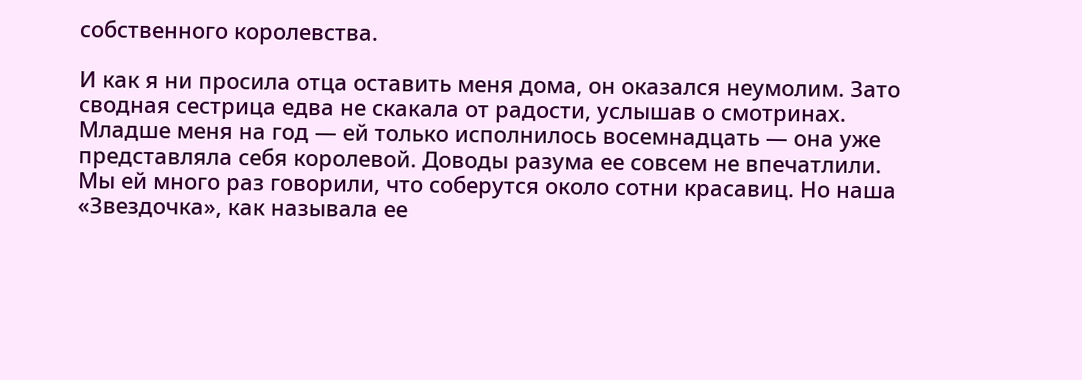собственного королевства.

И как я ни просила отца оставить меня дома, он оказался неумолим. Зато сводная сестрица едва не скакала от радости, услышав о смотринах. Младше меня на год — ей только исполнилось восемнадцать — она уже представляла себя королевой. Доводы разума ее совсем не впечатлили. Мы ей много раз говорили, что соберутся около сотни красавиц. Но наша «Звездочка», как называла ее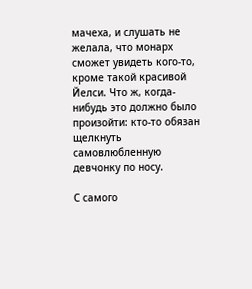мачеха, и слушать не желала, что монарх сможет увидеть кого-то, кроме такой красивой Йелси. Что ж, когда-нибудь это должно было произойти: кто-то обязан щелкнуть самовлюбленную девчонку по носу.

С самого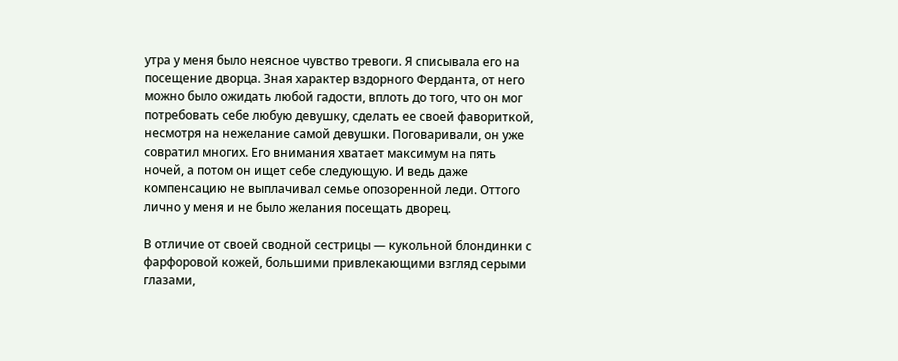утра у меня было неясное чувство тревоги. Я списывала его на посещение дворца. Зная характер вздорного Ферданта, от него можно было ожидать любой гадости, вплоть до того, что он мог потребовать себе любую девушку, сделать ее своей фавориткой, несмотря на нежелание самой девушки. Поговаривали, он уже совратил многих. Его внимания хватает максимум на пять ночей, а потом он ищет себе следующую. И ведь даже компенсацию не выплачивал семье опозоренной леди. Оттого лично у меня и не было желания посещать дворец.

В отличие от своей сводной сестрицы — кукольной блондинки с фарфоровой кожей, большими привлекающими взгляд серыми глазами,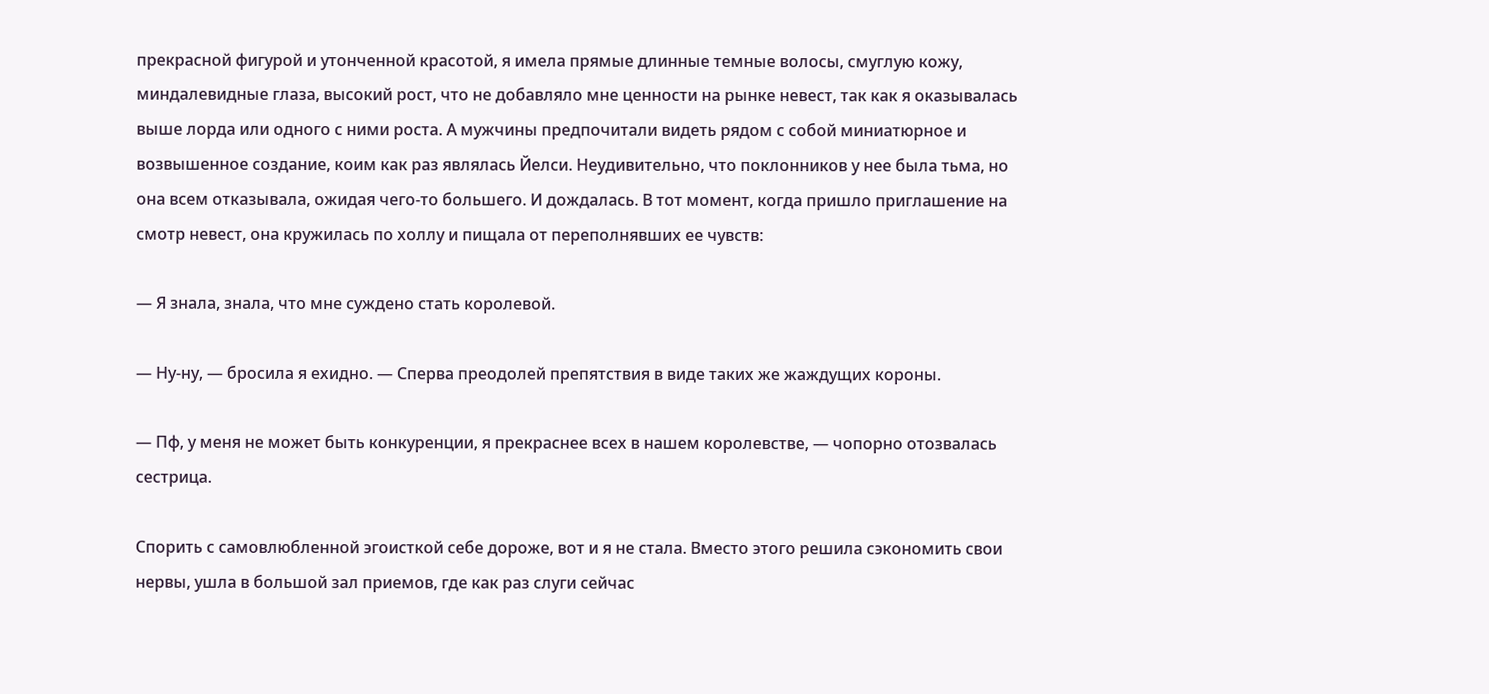прекрасной фигурой и утонченной красотой, я имела прямые длинные темные волосы, смуглую кожу, миндалевидные глаза, высокий рост, что не добавляло мне ценности на рынке невест, так как я оказывалась выше лорда или одного с ними роста. А мужчины предпочитали видеть рядом с собой миниатюрное и возвышенное создание, коим как раз являлась Йелси. Неудивительно, что поклонников у нее была тьма, но она всем отказывала, ожидая чего-то большего. И дождалась. В тот момент, когда пришло приглашение на смотр невест, она кружилась по холлу и пищала от переполнявших ее чувств:

— Я знала, знала, что мне суждено стать королевой.

— Ну-ну, — бросила я ехидно. — Сперва преодолей препятствия в виде таких же жаждущих короны.

— Пф, у меня не может быть конкуренции, я прекраснее всех в нашем королевстве, — чопорно отозвалась сестрица.

Спорить с самовлюбленной эгоисткой себе дороже, вот и я не стала. Вместо этого решила сэкономить свои нервы, ушла в большой зал приемов, где как раз слуги сейчас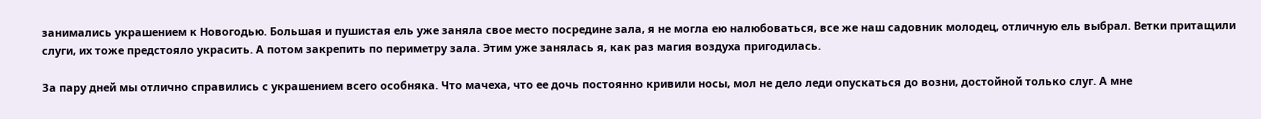занимались украшением к Новогодью. Большая и пушистая ель уже заняла свое место посредине зала, я не могла ею налюбоваться, все же наш садовник молодец, отличную ель выбрал. Ветки притащили слуги, их тоже предстояло украсить. А потом закрепить по периметру зала. Этим уже занялась я, как раз магия воздуха пригодилась.

За пару дней мы отлично справились с украшением всего особняка. Что мачеха, что ее дочь постоянно кривили носы, мол не дело леди опускаться до возни, достойной только слуг. А мне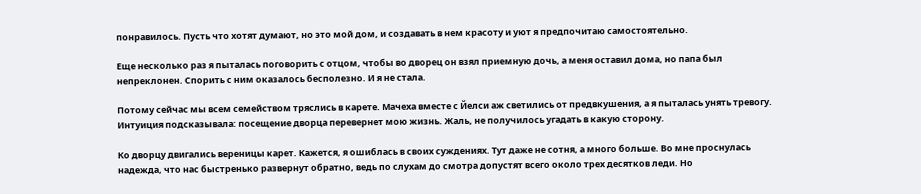понравилось. Пусть что хотят думают, но это мой дом, и создавать в нем красоту и уют я предпочитаю самостоятельно.

Еще несколько раз я пыталась поговорить с отцом, чтобы во дворец он взял приемную дочь, а меня оставил дома, но папа был непреклонен. Спорить с ним оказалось бесполезно. И я не стала.

Потому сейчас мы всем семейством тряслись в карете. Мачеха вместе с Йелси аж светились от предвкушения, а я пыталась унять тревогу. Интуиция подсказывала: посещение дворца перевернет мою жизнь. Жаль, не получилось угадать в какую сторону.

Ко дворцу двигались вереницы карет. Кажется, я ошиблась в своих суждениях. Тут даже не сотня, а много больше. Во мне проснулась надежда, что нас быстренько развернут обратно, ведь по слухам до смотра допустят всего около трех десятков леди. Но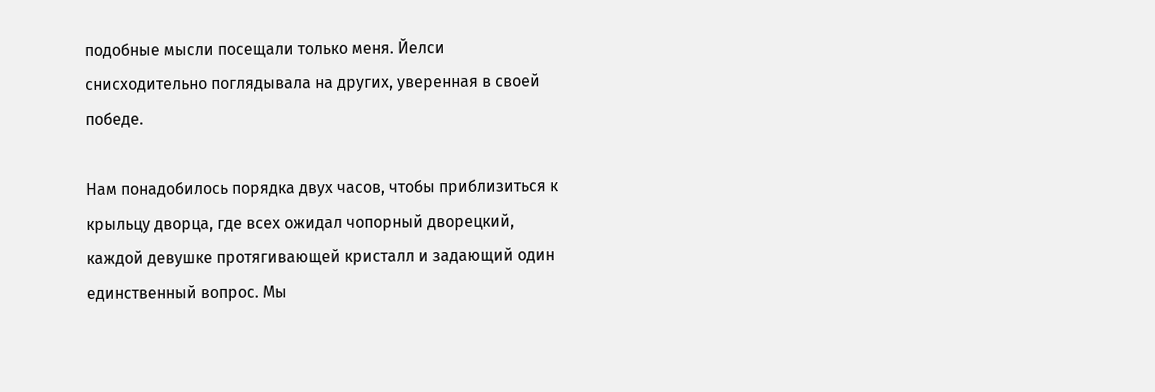подобные мысли посещали только меня. Йелси снисходительно поглядывала на других, уверенная в своей победе.

Нам понадобилось порядка двух часов, чтобы приблизиться к крыльцу дворца, где всех ожидал чопорный дворецкий, каждой девушке протягивающей кристалл и задающий один единственный вопрос. Мы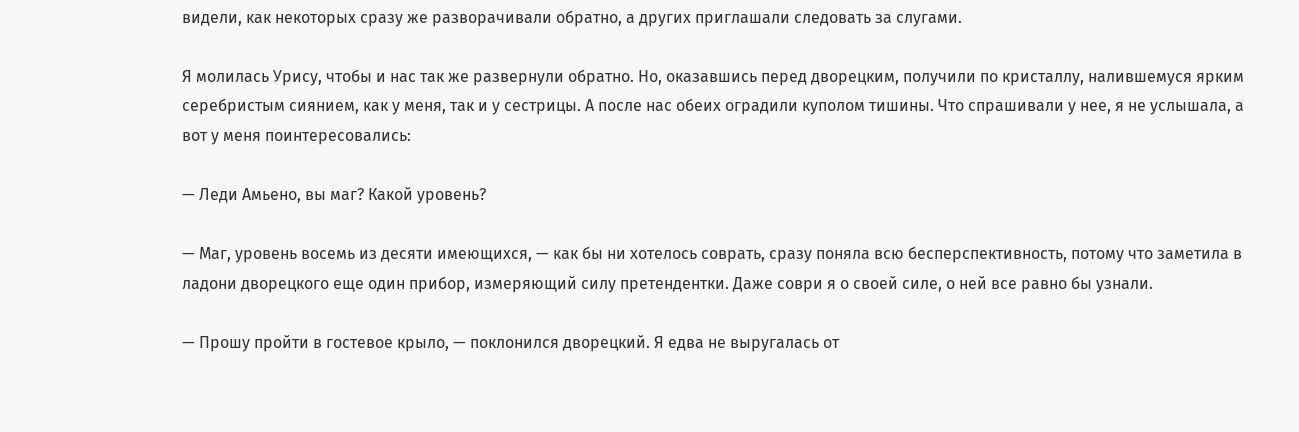видели, как некоторых сразу же разворачивали обратно, а других приглашали следовать за слугами.

Я молилась Урису, чтобы и нас так же развернули обратно. Но, оказавшись перед дворецким, получили по кристаллу, налившемуся ярким серебристым сиянием, как у меня, так и у сестрицы. А после нас обеих оградили куполом тишины. Что спрашивали у нее, я не услышала, а вот у меня поинтересовались:

— Леди Амьено, вы маг? Какой уровень?

— Маг, уровень восемь из десяти имеющихся, — как бы ни хотелось соврать, сразу поняла всю бесперспективность, потому что заметила в ладони дворецкого еще один прибор, измеряющий силу претендентки. Даже соври я о своей силе, о ней все равно бы узнали.

— Прошу пройти в гостевое крыло, — поклонился дворецкий. Я едва не выругалась от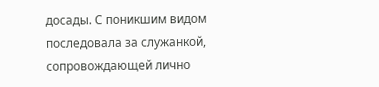досады. С поникшим видом последовала за служанкой, сопровождающей лично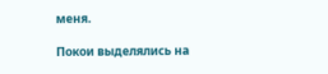меня.

Покои выделялись на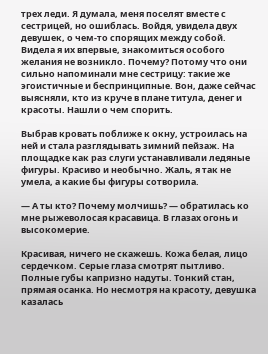трех леди. Я думала, меня поселят вместе с сестрицей, но ошиблась. Войдя, увидела двух девушек, о чем-то спорящих между собой. Видела я их впервые, знакомиться особого желания не возникло. Почему? Потому что они сильно напоминали мне сестрицу: такие же эгоистичные и беспринципные. Вон, даже сейчас выясняли, кто из круче в плане титула, денег и красоты. Нашли о чем спорить.

Выбрав кровать поближе к окну, устроилась на ней и стала разглядывать зимний пейзаж. На площадке как раз слуги устанавливали ледяные фигуры. Красиво и необычно. Жаль, я так не умела, а какие бы фигуры сотворила.

— А ты кто? Почему молчишь? — обратилась ко мне рыжеволосая красавица. В глазах огонь и высокомерие.

Красивая, ничего не скажешь. Кожа белая, лицо сердечком. Серые глаза смотрят пытливо. Полные губы капризно надуты. Тонкий стан, прямая осанка. Но несмотря на красоту, девушка казалась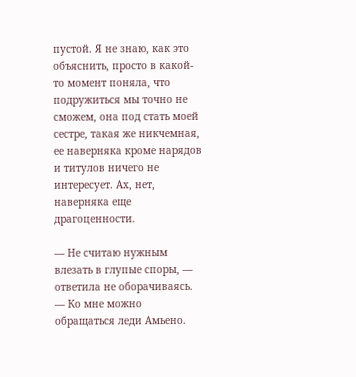пустой. Я не знаю, как это объяснить, просто в какой-то момент поняла, что подружиться мы точно не сможем, она под стать моей сестре, такая же никчемная, ее наверняка кроме нарядов и титулов ничего не интересует. Ах, нет, наверняка еще драгоценности.

— Не считаю нужным влезать в глупые споры, — ответила не оборачиваясь. — Ко мне можно обращаться леди Амьено.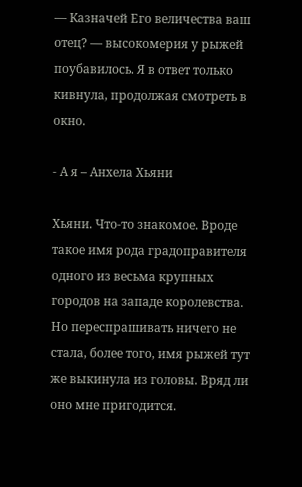— Казначей Его величества ваш отец? — высокомерия у рыжей поубавилось. Я в ответ только кивнула, продолжая смотреть в окно.

- А я – Анхела Хьяни

Хьяни. Что-то знакомое. Вроде такое имя рода градоправителя одного из весьма крупных городов на западе королевства. Но переспрашивать ничего не стала, более того, имя рыжей тут же выкинула из головы. Вряд ли оно мне пригодится.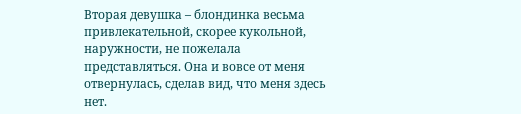Вторая девушка – блондинка весьма привлекательной, скорее кукольной, наружности, не пожелала представляться. Она и вовсе от меня отвернулась, сделав вид, что меня здесь нет.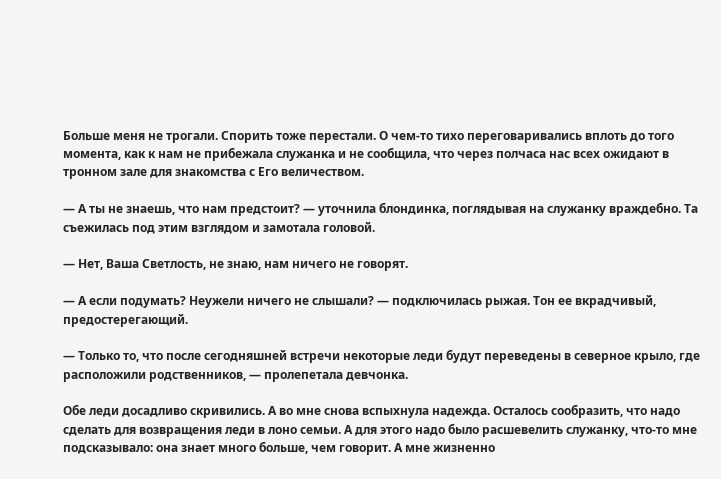Больше меня не трогали. Спорить тоже перестали. О чем-то тихо переговаривались вплоть до того момента, как к нам не прибежала служанка и не сообщила, что через полчаса нас всех ожидают в тронном зале для знакомства с Его величеством.

— А ты не знаешь, что нам предстоит? — уточнила блондинка, поглядывая на служанку враждебно. Та съежилась под этим взглядом и замотала головой.

— Нет, Ваша Светлость, не знаю, нам ничего не говорят.

— А если подумать? Неужели ничего не слышали? — подключилась рыжая. Тон ее вкрадчивый, предостерегающий.

— Только то, что после сегодняшней встречи некоторые леди будут переведены в северное крыло, где расположили родственников, — пролепетала девчонка.

Обе леди досадливо скривились. А во мне снова вспыхнула надежда. Осталось сообразить, что надо сделать для возвращения леди в лоно семьи. А для этого надо было расшевелить служанку, что-то мне подсказывало: она знает много больше, чем говорит. А мне жизненно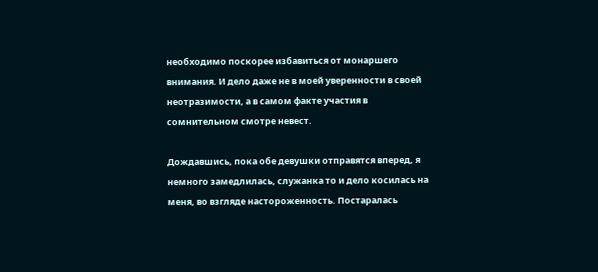необходимо поскорее избавиться от монаршего внимания. И дело даже не в моей уверенности в своей неотразимости, а в самом факте участия в сомнительном смотре невест.

Дождавшись, пока обе девушки отправятся вперед, я немного замедлилась, служанка то и дело косилась на меня, во взгляде настороженность. Постаралась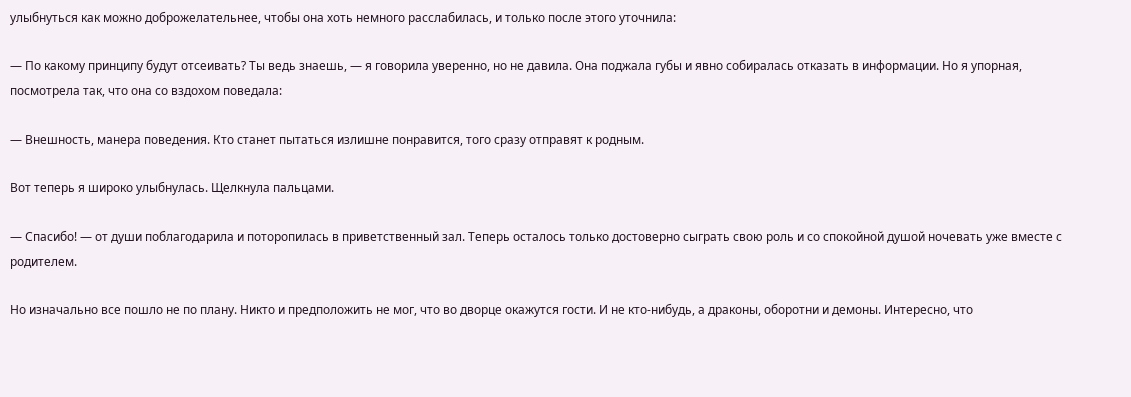улыбнуться как можно доброжелательнее, чтобы она хоть немного расслабилась, и только после этого уточнила:

— По какому принципу будут отсеивать? Ты ведь знаешь, — я говорила уверенно, но не давила. Она поджала губы и явно собиралась отказать в информации. Но я упорная, посмотрела так, что она со вздохом поведала:

— Внешность, манера поведения. Кто станет пытаться излишне понравится, того сразу отправят к родным.

Вот теперь я широко улыбнулась. Щелкнула пальцами.

— Спасибо! — от души поблагодарила и поторопилась в приветственный зал. Теперь осталось только достоверно сыграть свою роль и со спокойной душой ночевать уже вместе с родителем.

Но изначально все пошло не по плану. Никто и предположить не мог, что во дворце окажутся гости. И не кто-нибудь, а драконы, оборотни и демоны. Интересно, что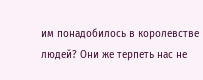им понадобилось в королевстве людей? Они же терпеть нас не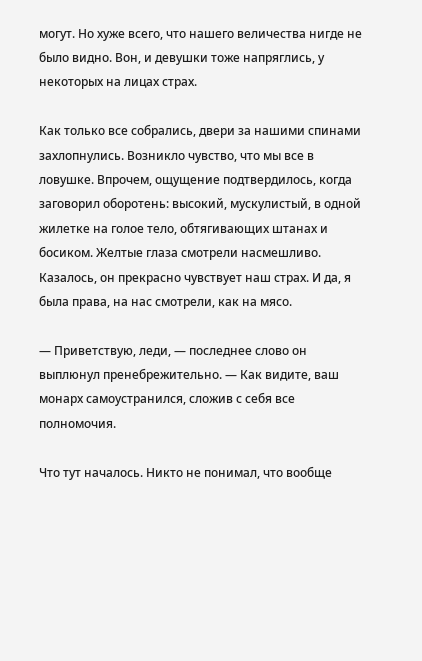могут. Но хуже всего, что нашего величества нигде не было видно. Вон, и девушки тоже напряглись, у некоторых на лицах страх.

Как только все собрались, двери за нашими спинами захлопнулись. Возникло чувство, что мы все в ловушке. Впрочем, ощущение подтвердилось, когда заговорил оборотень: высокий, мускулистый, в одной жилетке на голое тело, обтягивающих штанах и босиком. Желтые глаза смотрели насмешливо. Казалось, он прекрасно чувствует наш страх. И да, я была права, на нас смотрели, как на мясо.

— Приветствую, леди, — последнее слово он выплюнул пренебрежительно. — Как видите, ваш монарх самоустранился, сложив с себя все полномочия.

Что тут началось. Никто не понимал, что вообще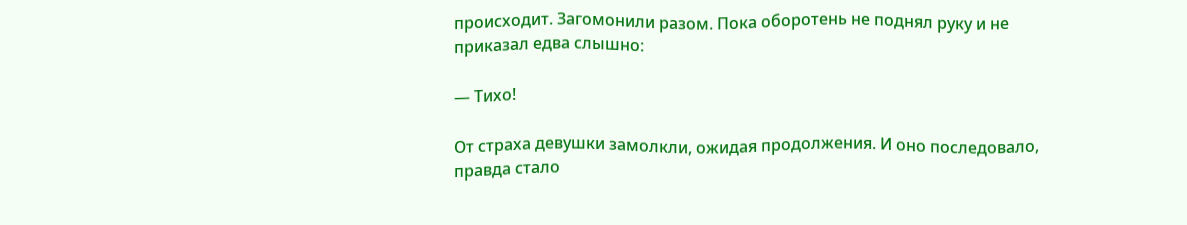происходит. Загомонили разом. Пока оборотень не поднял руку и не приказал едва слышно:

— Тихо!

От страха девушки замолкли, ожидая продолжения. И оно последовало, правда стало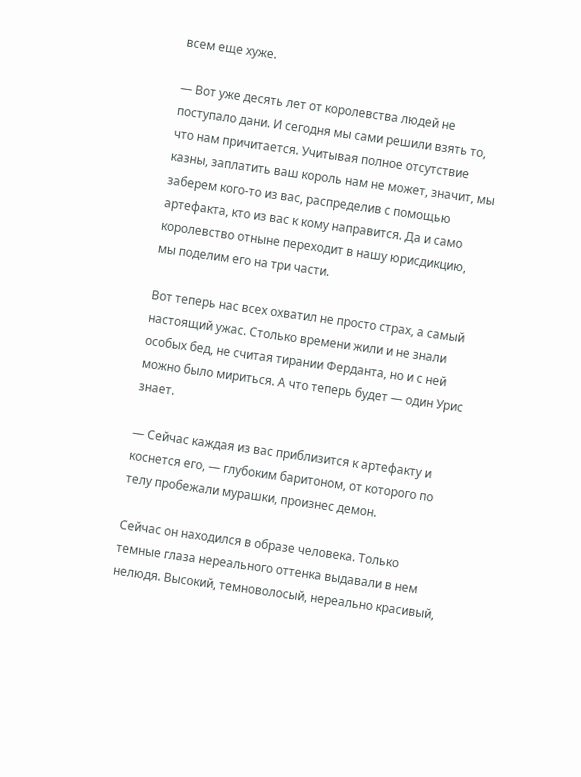всем еще хуже.

— Вот уже десять лет от королевства людей не поступало дани. И сегодня мы сами решили взять то, что нам причитается. Учитывая полное отсутствие казны, заплатить ваш король нам не может, значит, мы заберем кого-то из вас, распределив с помощью артефакта, кто из вас к кому направится. Да и само королевство отныне переходит в нашу юрисдикцию, мы поделим его на три части.

Вот теперь нас всех охватил не просто страх, а самый настоящий ужас. Столько времени жили и не знали особых бед, не считая тирании Ферданта, но и с ней можно было мириться. А что теперь будет — один Урис знает.

— Сейчас каждая из вас приблизится к артефакту и коснется его, — глубоким баритоном, от которого по телу пробежали мурашки, произнес демон.

Сейчас он находился в образе человека. Только темные глаза нереального оттенка выдавали в нем нелюдя. Высокий, темноволосый, нереально красивый,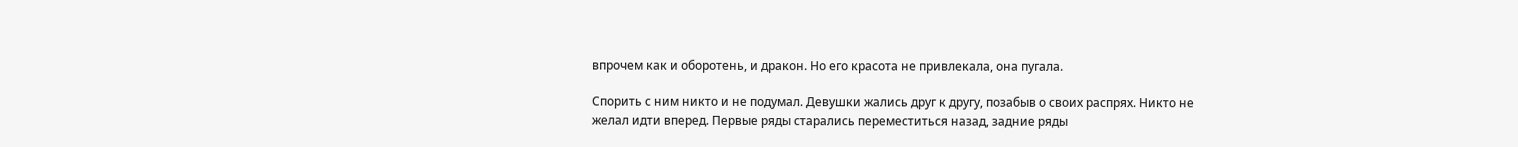впрочем как и оборотень, и дракон. Но его красота не привлекала, она пугала.

Спорить с ним никто и не подумал. Девушки жались друг к другу, позабыв о своих распрях. Никто не желал идти вперед. Первые ряды старались переместиться назад, задние ряды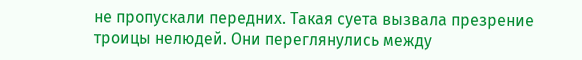не пропускали передних. Такая суета вызвала презрение троицы нелюдей. Они переглянулись между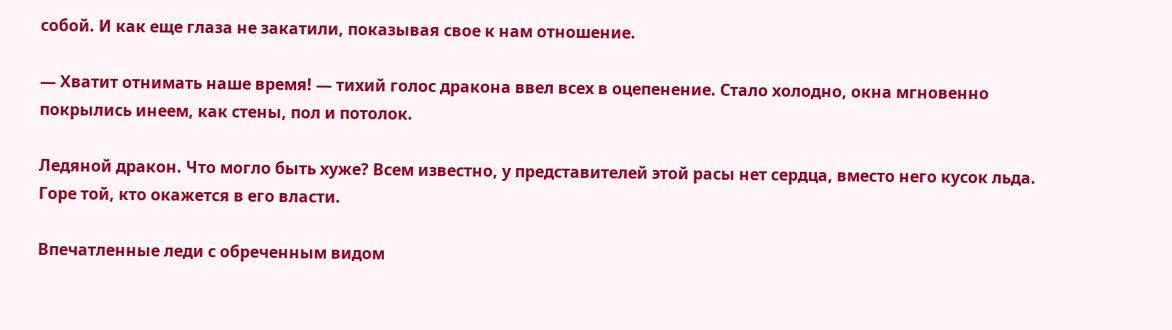собой. И как еще глаза не закатили, показывая свое к нам отношение.

— Хватит отнимать наше время! — тихий голос дракона ввел всех в оцепенение. Стало холодно, окна мгновенно покрылись инеем, как стены, пол и потолок.

Ледяной дракон. Что могло быть хуже? Всем известно, у представителей этой расы нет сердца, вместо него кусок льда. Горе той, кто окажется в его власти.

Впечатленные леди с обреченным видом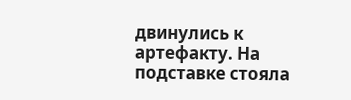двинулись к артефакту. На подставке стояла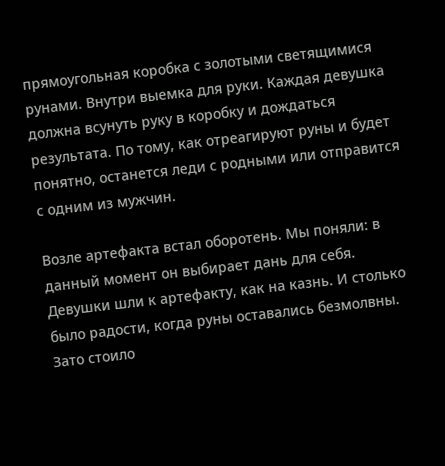прямоугольная коробка с золотыми светящимися рунами. Внутри выемка для руки. Каждая девушка должна всунуть руку в коробку и дождаться результата. По тому, как отреагируют руны и будет понятно, останется леди с родными или отправится с одним из мужчин.

Возле артефакта встал оборотень. Мы поняли: в данный момент он выбирает дань для себя. Девушки шли к артефакту, как на казнь. И столько было радости, когда руны оставались безмолвны. Зато стоило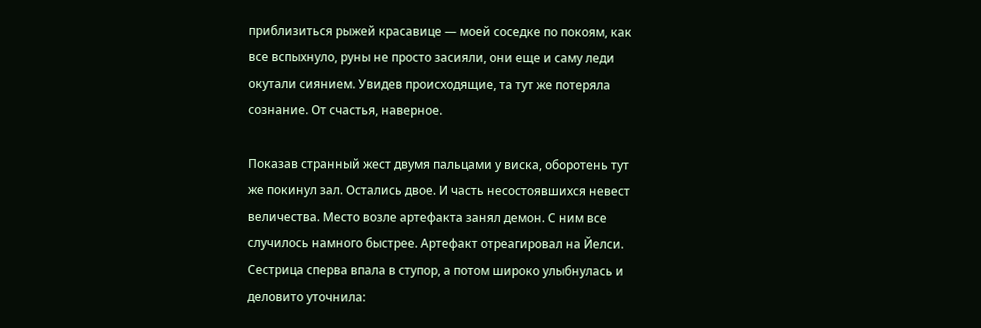приблизиться рыжей красавице — моей соседке по покоям, как все вспыхнуло, руны не просто засияли, они еще и саму леди окутали сиянием. Увидев происходящие, та тут же потеряла сознание. От счастья, наверное.

Показав странный жест двумя пальцами у виска, оборотень тут же покинул зал. Остались двое. И часть несостоявшихся невест величества. Место возле артефакта занял демон. С ним все случилось намного быстрее. Артефакт отреагировал на Йелси. Сестрица сперва впала в ступор, а потом широко улыбнулась и деловито уточнила: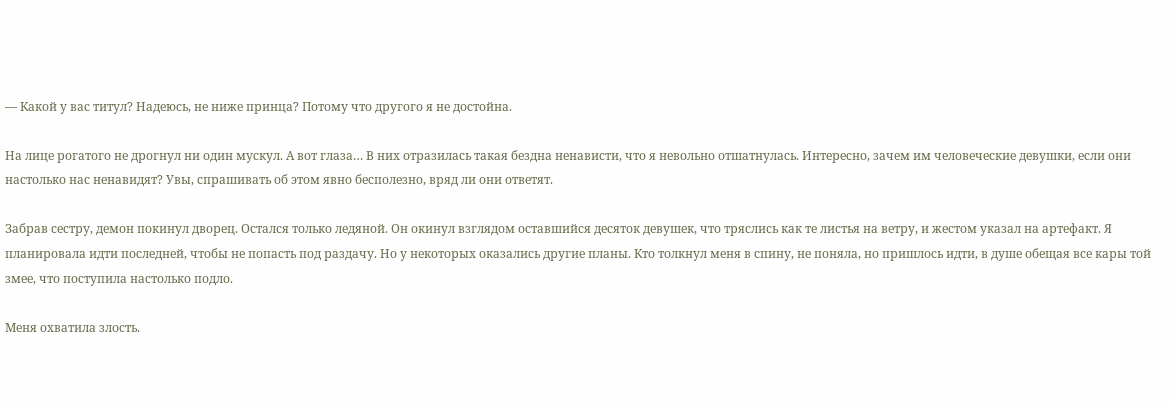— Какой у вас титул? Надеюсь, не ниже принца? Потому что другого я не достойна.

На лице рогатого не дрогнул ни один мускул. А вот глаза… В них отразилась такая бездна ненависти, что я невольно отшатнулась. Интересно, зачем им человеческие девушки, если они настолько нас ненавидят? Увы, спрашивать об этом явно бесполезно, вряд ли они ответят.

Забрав сестру, демон покинул дворец. Остался только ледяной. Он окинул взглядом оставшийся десяток девушек, что тряслись как те листья на ветру, и жестом указал на артефакт. Я планировала идти последней, чтобы не попасть под раздачу. Но у некоторых оказались другие планы. Кто толкнул меня в спину, не поняла, но пришлось идти, в душе обещая все кары той змее, что поступила настолько подло.

Меня охватила злость.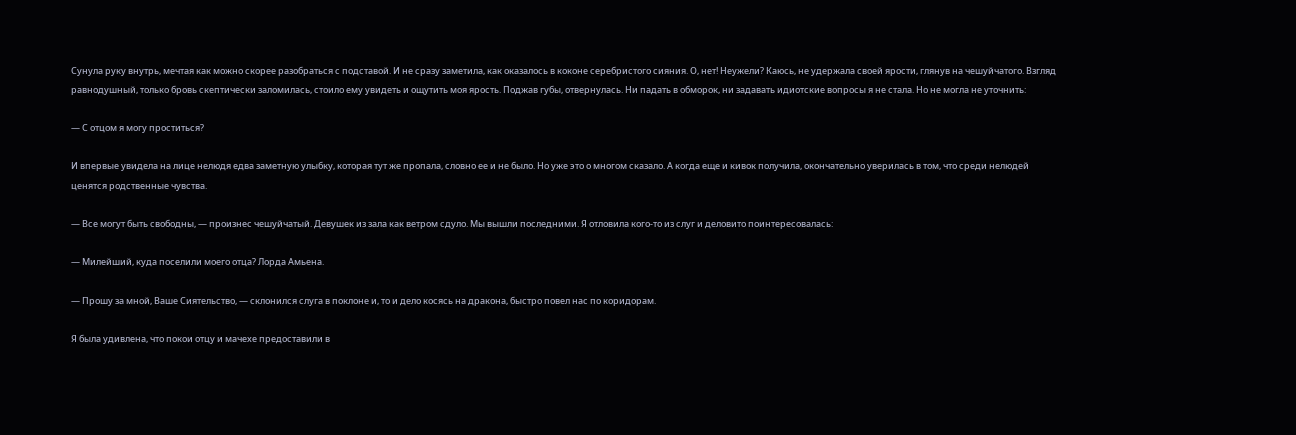Сунула руку внутрь, мечтая как можно скорее разобраться с подставой. И не сразу заметила, как оказалось в коконе серебристого сияния. О, нет! Неужели? Каюсь, не удержала своей ярости, глянув на чешуйчатого. Взгляд равнодушный, только бровь скептически заломилась, стоило ему увидеть и ощутить моя ярость. Поджав губы, отвернулась. Ни падать в обморок, ни задавать идиотские вопросы я не стала. Но не могла не уточнить:

— С отцом я могу проститься?

И впервые увидела на лице нелюдя едва заметную улыбку, которая тут же пропала, словно ее и не было. Но уже это о многом сказало. А когда еще и кивок получила, окончательно уверилась в том, что среди нелюдей ценятся родственные чувства.

— Все могут быть свободны, — произнес чешуйчатый. Девушек из зала как ветром сдуло. Мы вышли последними. Я отловила кого-то из слуг и деловито поинтересовалась:

— Милейший, куда поселили моего отца? Лорда Амьена.

— Прошу за мной, Ваше Сиятельство, — склонился слуга в поклоне и, то и дело косясь на дракона, быстро повел нас по коридорам.

Я была удивлена, что покои отцу и мачехе предоставили в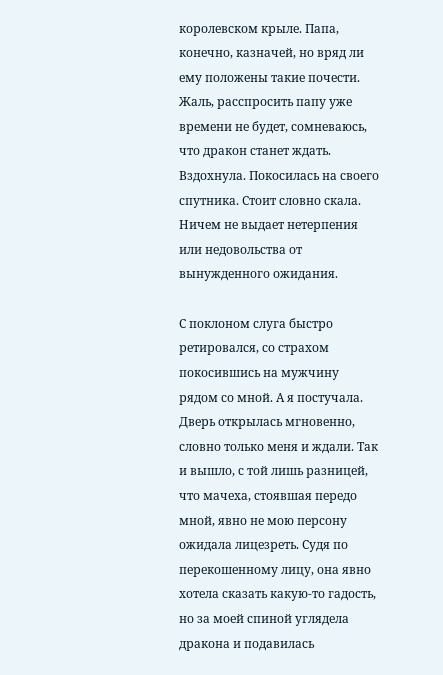королевском крыле. Папа, конечно, казначей, но вряд ли ему положены такие почести. Жаль, расспросить папу уже времени не будет, сомневаюсь, что дракон станет ждать. Вздохнула. Покосилась на своего спутника. Стоит словно скала. Ничем не выдает нетерпения или недовольства от вынужденного ожидания.

С поклоном слуга быстро ретировался, со страхом покосившись на мужчину рядом со мной. А я постучала. Дверь открылась мгновенно, словно только меня и ждали. Так и вышло, с той лишь разницей, что мачеха, стоявшая передо мной, явно не мою персону ожидала лицезреть. Судя по перекошенному лицу, она явно хотела сказать какую-то гадость, но за моей спиной углядела дракона и подавилась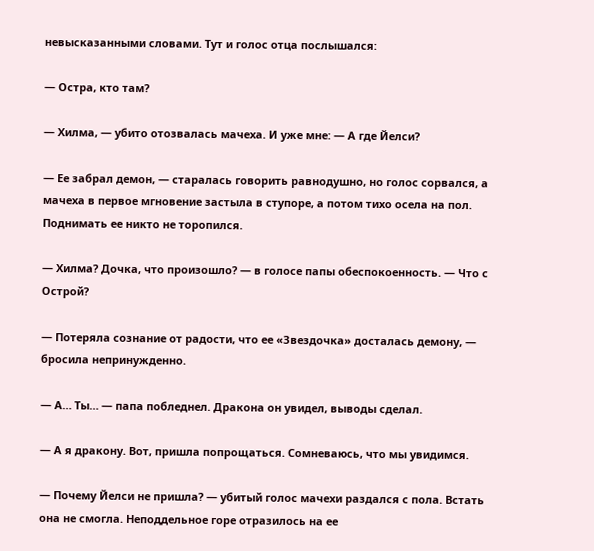невысказанными словами. Тут и голос отца послышался:

— Остра, кто там?

— Хилма, — убито отозвалась мачеха. И уже мне: — А где Йелси?

— Ее забрал демон, — старалась говорить равнодушно, но голос сорвался, а мачеха в первое мгновение застыла в ступоре, а потом тихо осела на пол. Поднимать ее никто не торопился.

— Хилма? Дочка, что произошло? — в голосе папы обеспокоенность. — Что с Острой?

— Потеряла сознание от радости, что ее «Звездочка» досталась демону, — бросила непринужденно.

— А… Ты… — папа побледнел. Дракона он увидел, выводы сделал.

— А я дракону. Вот, пришла попрощаться. Сомневаюсь, что мы увидимся.

— Почему Йелси не пришла? — убитый голос мачехи раздался с пола. Встать она не смогла. Неподдельное горе отразилось на ее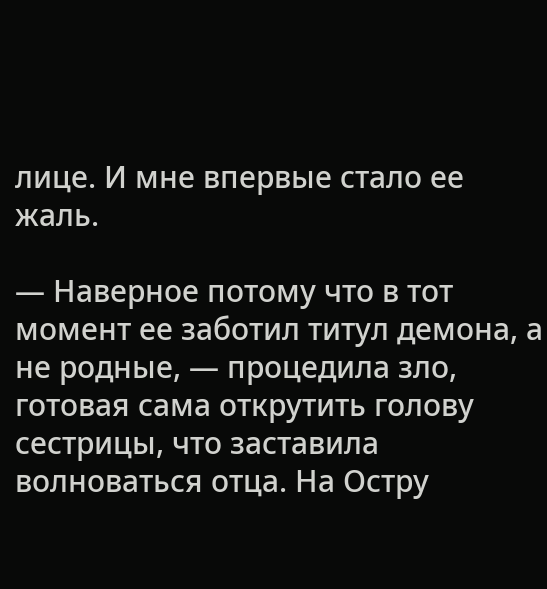лице. И мне впервые стало ее жаль.

— Наверное потому что в тот момент ее заботил титул демона, а не родные, — процедила зло, готовая сама открутить голову сестрицы, что заставила волноваться отца. На Остру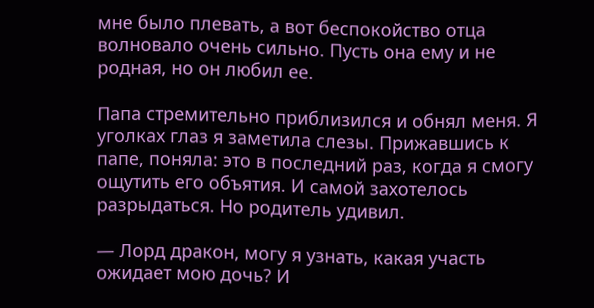мне было плевать, а вот беспокойство отца волновало очень сильно. Пусть она ему и не родная, но он любил ее.

Папа стремительно приблизился и обнял меня. Я уголках глаз я заметила слезы. Прижавшись к папе, поняла: это в последний раз, когда я смогу ощутить его объятия. И самой захотелось разрыдаться. Но родитель удивил.

— Лорд дракон, могу я узнать, какая участь ожидает мою дочь? И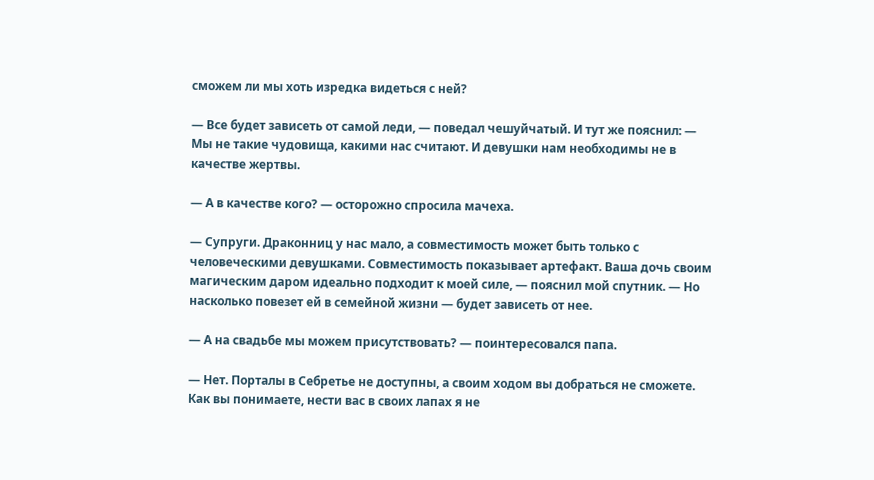сможем ли мы хоть изредка видеться с ней?

— Все будет зависеть от самой леди, — поведал чешуйчатый. И тут же пояснил: — Мы не такие чудовища, какими нас считают. И девушки нам необходимы не в качестве жертвы.

— А в качестве кого? — осторожно спросила мачеха.

— Супруги. Драконниц у нас мало, а совместимость может быть только с человеческими девушками. Совместимость показывает артефакт. Ваша дочь своим магическим даром идеально подходит к моей силе, — пояснил мой спутник. — Но насколько повезет ей в семейной жизни — будет зависеть от нее.

— А на свадьбе мы можем присутствовать? — поинтересовался папа.

— Нет. Порталы в Себретье не доступны, а своим ходом вы добраться не сможете. Как вы понимаете, нести вас в своих лапах я не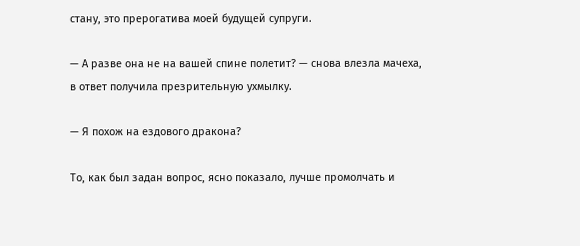стану, это прерогатива моей будущей супруги.

— А разве она не на вашей спине полетит? — снова влезла мачеха, в ответ получила презрительную ухмылку.

— Я похож на ездового дракона?

То, как был задан вопрос, ясно показало, лучше промолчать и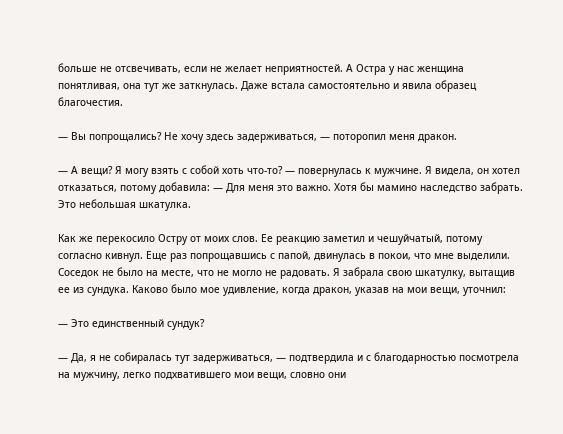больше не отсвечивать, если не желает неприятностей. А Остра у нас женщина понятливая, она тут же заткнулась. Даже встала самостоятельно и явила образец благочестия.

— Вы попрощались? Не хочу здесь задерживаться, — поторопил меня дракон.

— А вещи? Я могу взять с собой хоть что-то? — повернулась к мужчине. Я видела, он хотел отказаться, потому добавила: — Для меня это важно. Хотя бы мамино наследство забрать. Это небольшая шкатулка.

Как же перекосило Остру от моих слов. Ее реакцию заметил и чешуйчатый, потому согласно кивнул. Еще раз попрощавшись с папой, двинулась в покои, что мне выделили. Соседок не было на месте, что не могло не радовать. Я забрала свою шкатулку, вытащив ее из сундука. Каково было мое удивление, когда дракон, указав на мои вещи, уточнил:

— Это единственный сундук?

— Да, я не собиралась тут задерживаться, — подтвердила и с благодарностью посмотрела на мужчину, легко подхватившего мои вещи, словно они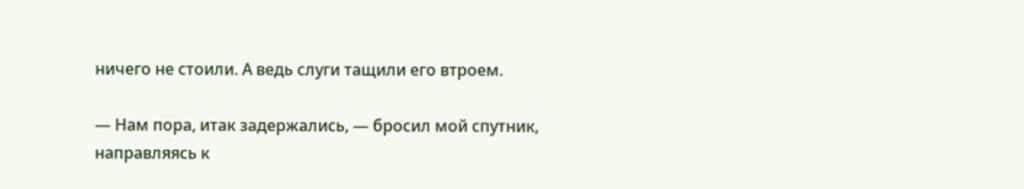ничего не стоили. А ведь слуги тащили его втроем.

— Нам пора, итак задержались, — бросил мой спутник, направляясь к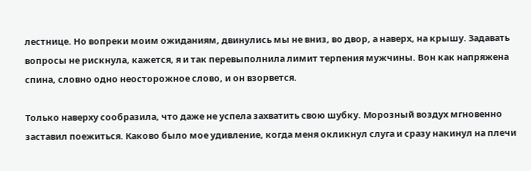лестнице. Но вопреки моим ожиданиям, двинулись мы не вниз, во двор, а наверх, на крышу. Задавать вопросы не рискнула, кажется, я и так перевыполнила лимит терпения мужчины. Вон как напряжена спина, словно одно неосторожное слово, и он взорвется.

Только наверху сообразила, что даже не успела захватить свою шубку. Морозный воздух мгновенно заставил поежиться. Каково было мое удивление, когда меня окликнул слуга и сразу накинул на плечи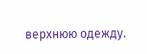верхнюю одежду.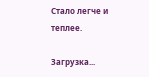Стало легче и теплее.

Загрузка...